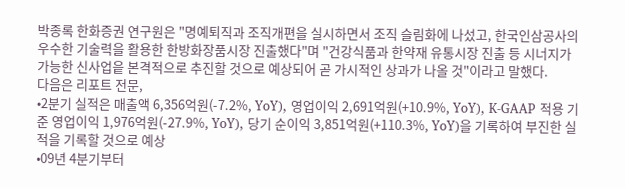박종록 한화증권 연구원은 "명예퇴직과 조직개편을 실시하면서 조직 슬림화에 나섰고, 한국인삼공사의 우수한 기술력을 활용한 한방화장품시장 진출했다"며 "건강식품과 한약재 유통시장 진출 등 시너지가 가능한 신사업읕 본격적으로 추진할 것으로 예상되어 곧 가시적인 상과가 나올 것"이라고 말했다.
다음은 리포트 전문,
•2분기 실적은 매출액 6,356억원(-7.2%, YoY), 영업이익 2,691억원(+10.9%, YoY), K-GAAP 적용 기준 영업이익 1,976억원(-27.9%, YoY), 당기 순이익 3,851억원(+110.3%, YoY)을 기록하여 부진한 실적을 기록할 것으로 예상
•09년 4분기부터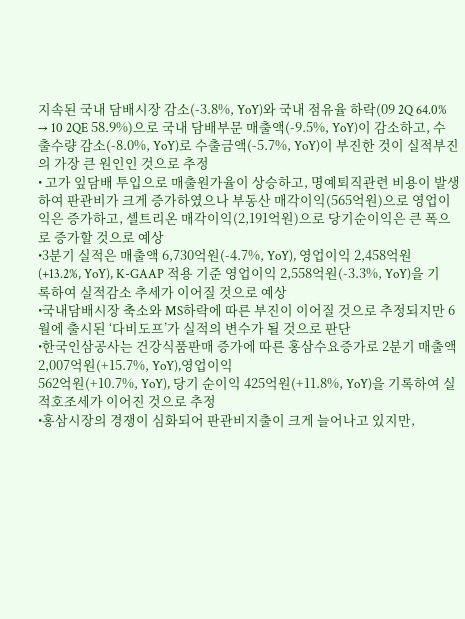지속된 국내 담배시장 감소(-3.8%, YoY)와 국내 점유율 하락(09 2Q 64.0% → 10 2QE 58.9%)으로 국내 담배부문 매출액(-9.5%, YoY)이 감소하고, 수출수량 감소(-8.0%, YoY)로 수출금액(-5.7%, YoY)이 부진한 것이 실적부진의 가장 큰 원인인 것으로 추정
• 고가 잎담배 투입으로 매출원가율이 상승하고, 명예퇴직관련 비용이 발생하여 판관비가 크게 증가하였으나 부동산 매각이익(565억원)으로 영업이익은 증가하고, 셀트리온 매각이익(2,191억원)으로 당기순이익은 큰 폭으로 증가할 것으로 예상
•3분기 실적은 매출액 6,730억원(-4.7%, YoY), 영업이익 2,458억원(+13.2%, YoY), K-GAAP 적용 기준 영업이익 2,558억원(-3.3%, YoY)을 기록하여 실적감소 추세가 이어질 것으로 예상
•국내담배시장 축소와 MS하락에 따른 부진이 이어질 것으로 추정되지만 6월에 출시된 ‘다비도프’가 실적의 변수가 될 것으로 판단
•한국인삼공사는 건강식품판매 증가에 따른 홍삼수요증가로 2분기 매출액 2,007억원(+15.7%, YoY),영업이익
562억원(+10.7%, YoY), 당기 순이익 425억원(+11.8%, YoY)을 기록하여 실적호조세가 이어진 것으로 추정
•홍삼시장의 경쟁이 심화되어 판관비지출이 크게 늘어나고 있지만,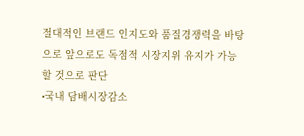절대적인 브랜드 인지도와 품질경쟁력을 바탕으로 앞으로도 독점적 시장지위 유지가 가능할 것으로 판단
•국내 담배시장감소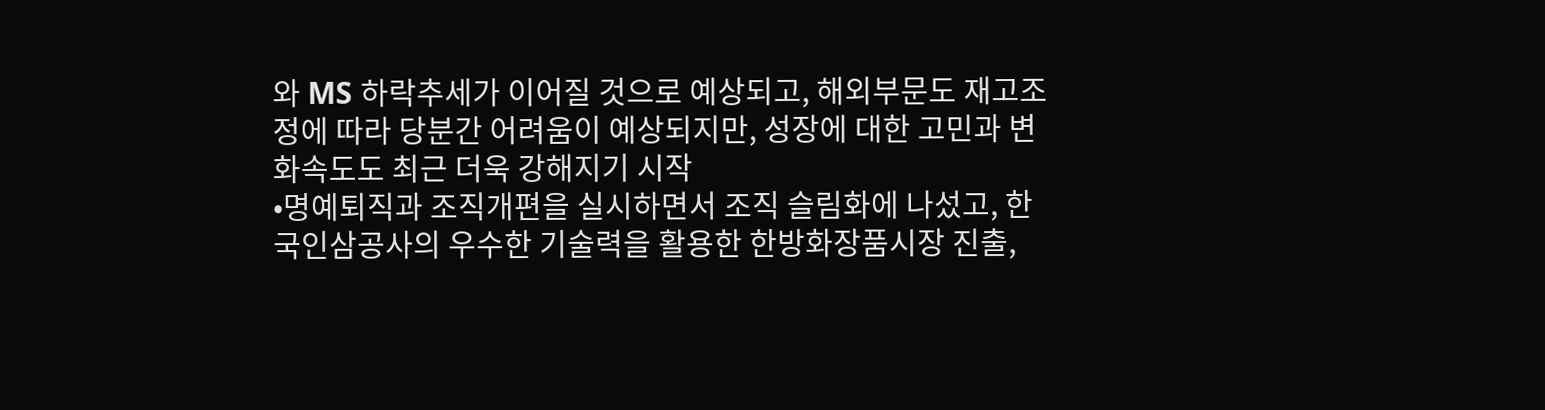와 MS 하락추세가 이어질 것으로 예상되고, 해외부문도 재고조정에 따라 당분간 어려움이 예상되지만, 성장에 대한 고민과 변화속도도 최근 더욱 강해지기 시작
•명예퇴직과 조직개편을 실시하면서 조직 슬림화에 나섰고, 한국인삼공사의 우수한 기술력을 활용한 한방화장품시장 진출,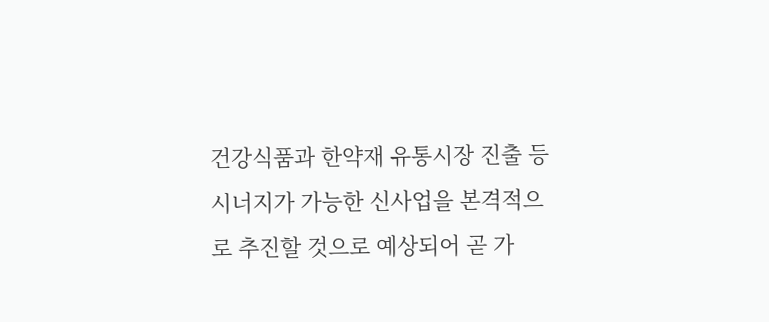건강식품과 한약재 유통시장 진출 등 시너지가 가능한 신사업을 본격적으로 추진할 것으로 예상되어 곧 가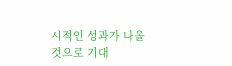시적인 성과가 나올 것으로 기대